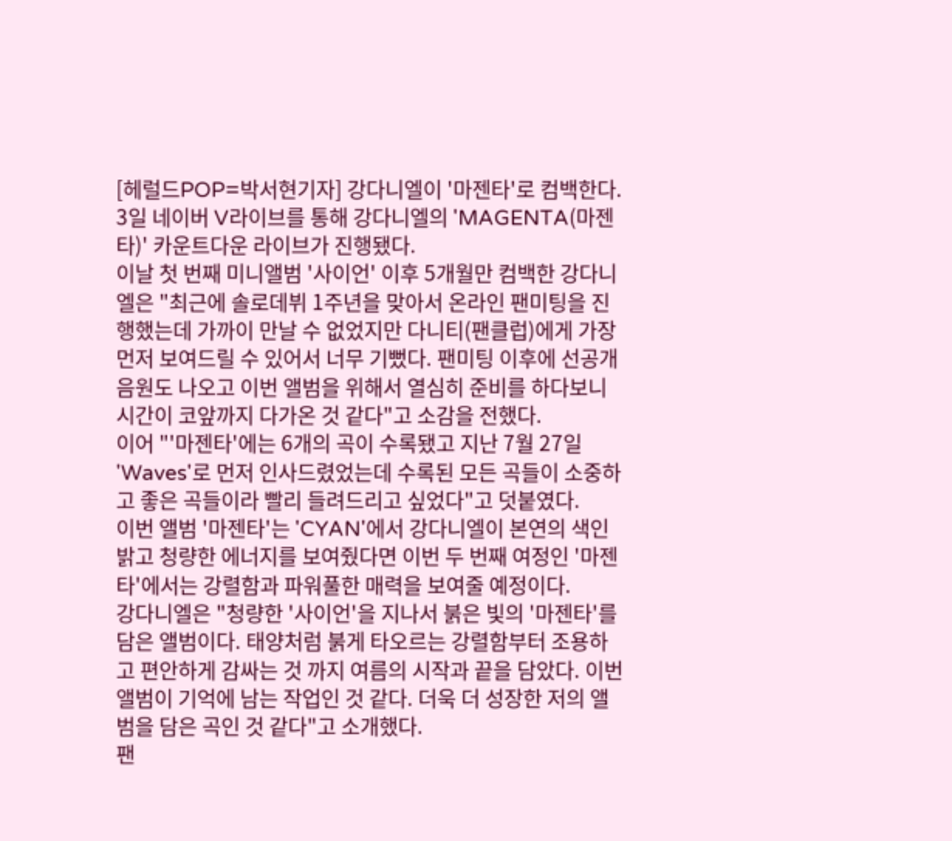[헤럴드POP=박서현기자] 강다니엘이 '마젠타'로 컴백한다.
3일 네이버 V라이브를 통해 강다니엘의 'MAGENTA(마젠타)' 카운트다운 라이브가 진행됐다.
이날 첫 번째 미니앨범 '사이언' 이후 5개월만 컴백한 강다니엘은 "최근에 솔로데뷔 1주년을 맞아서 온라인 팬미팅을 진행했는데 가까이 만날 수 없었지만 다니티(팬클럽)에게 가장 먼저 보여드릴 수 있어서 너무 기뻤다. 팬미팅 이후에 선공개 음원도 나오고 이번 앨범을 위해서 열심히 준비를 하다보니 시간이 코앞까지 다가온 것 같다"고 소감을 전했다.
이어 "'마젠타'에는 6개의 곡이 수록됐고 지난 7월 27일 'Waves'로 먼저 인사드렸었는데 수록된 모든 곡들이 소중하고 좋은 곡들이라 빨리 들려드리고 싶었다"고 덧붙였다.
이번 앨범 '마젠타'는 'CYAN'에서 강다니엘이 본연의 색인 밝고 청량한 에너지를 보여줬다면 이번 두 번째 여정인 '마젠타'에서는 강렬함과 파워풀한 매력을 보여줄 예정이다.
강다니엘은 "청량한 '사이언'을 지나서 붉은 빛의 '마젠타'를 담은 앨범이다. 태양처럼 붉게 타오르는 강렬함부터 조용하고 편안하게 감싸는 것 까지 여름의 시작과 끝을 담았다. 이번 앨범이 기억에 남는 작업인 것 같다. 더욱 더 성장한 저의 앨범을 담은 곡인 것 같다"고 소개했다.
팬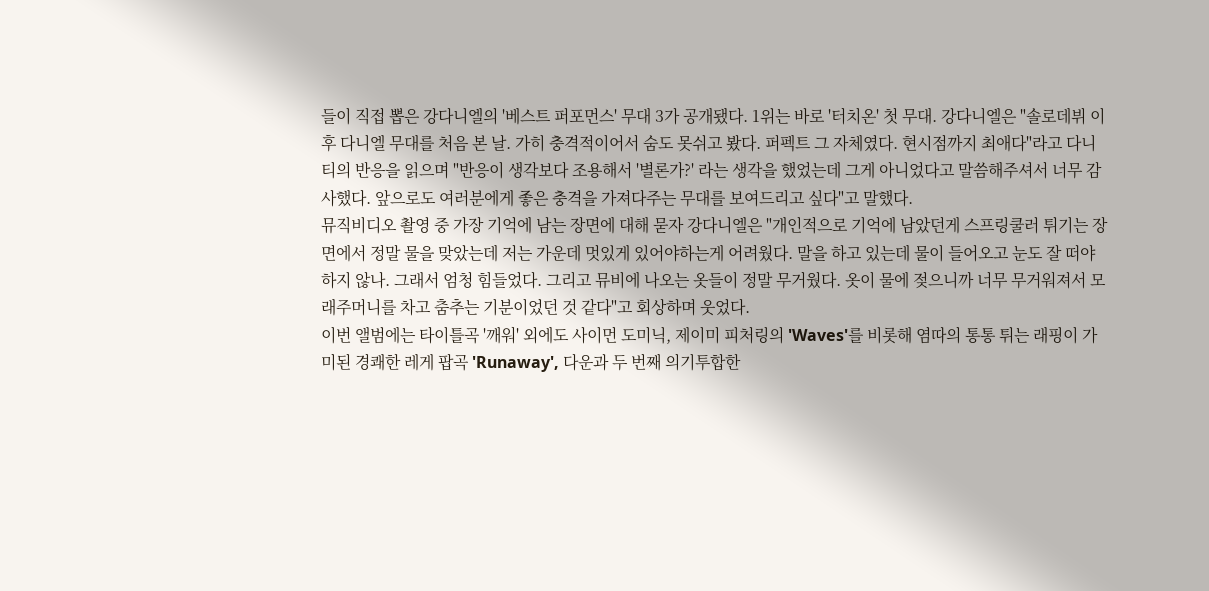들이 직접 뽑은 강다니엘의 '베스트 퍼포먼스' 무대 3가 공개됐다. 1위는 바로 '터치온' 첫 무대. 강다니엘은 "솔로데뷔 이후 다니엘 무대를 처음 본 날. 가히 충격적이어서 숨도 못쉬고 봤다. 퍼펙트 그 자체였다. 현시점까지 최애다"라고 다니티의 반응을 읽으며 "반응이 생각보다 조용해서 '별론가?' 라는 생각을 했었는데 그게 아니었다고 말씀해주셔서 너무 감사했다. 앞으로도 여러분에게 좋은 충격을 가져다주는 무대를 보여드리고 싶다"고 말했다.
뮤직비디오 촬영 중 가장 기억에 남는 장면에 대해 묻자 강다니엘은 "개인적으로 기억에 남았던게 스프링쿨러 튀기는 장면에서 정말 물을 맞았는데 저는 가운데 멋있게 있어야하는게 어려웠다. 말을 하고 있는데 물이 들어오고 눈도 잘 떠야하지 않나. 그래서 엄청 힘들었다. 그리고 뮤비에 나오는 옷들이 정말 무거웠다. 옷이 물에 젖으니까 너무 무거워져서 모래주머니를 차고 춤추는 기분이었던 것 같다"고 회상하며 웃었다.
이번 앨범에는 타이틀곡 '깨워' 외에도 사이먼 도미닉, 제이미 피처링의 'Waves'를 비롯해 염따의 통통 튀는 래핑이 가미된 경쾌한 레게 팝곡 'Runaway', 다운과 두 번째 의기투합한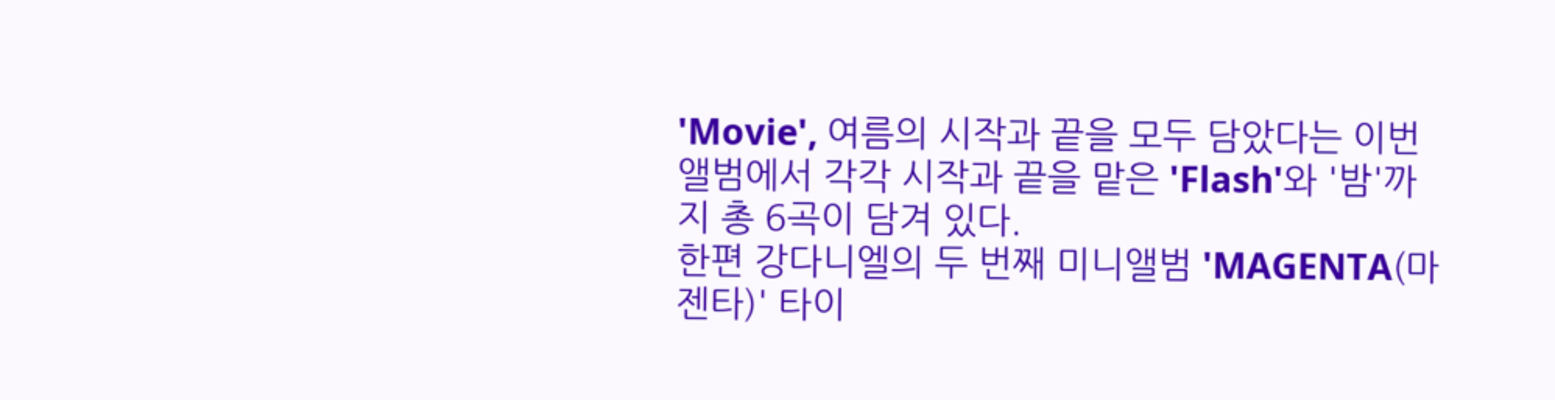'Movie', 여름의 시작과 끝을 모두 담았다는 이번 앨범에서 각각 시작과 끝을 맡은 'Flash'와 '밤'까지 총 6곡이 담겨 있다.
한편 강다니엘의 두 번째 미니앨범 'MAGENTA(마젠타)' 타이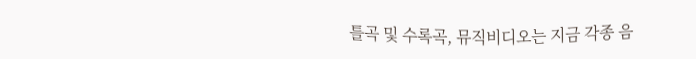틀곡 및 수록곡, 뮤직비디오는 지금 각종 음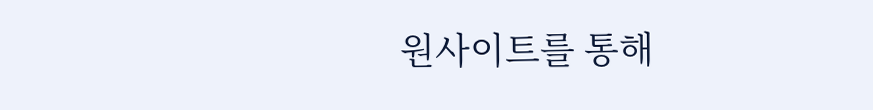원사이트를 통해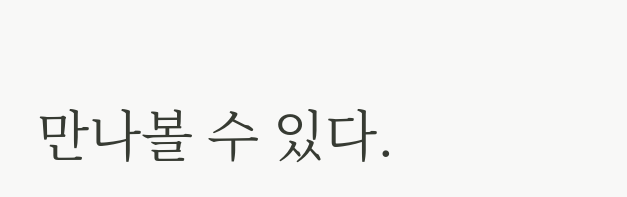만나볼 수 있다.